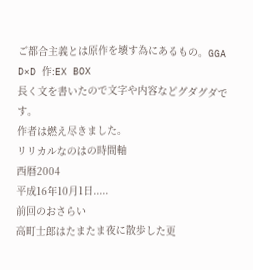ご都合主義とは原作を壊す為にあるもの。GGA D×D 作:EX BOX
長く文を書いたので文字や内容などグダグダです。
作者は燃え尽きました。
リリカルなのはの時間軸
西暦2004
平成16年10月1日.....
前回のおさらい
高町士郎はたまたま夜に散歩した更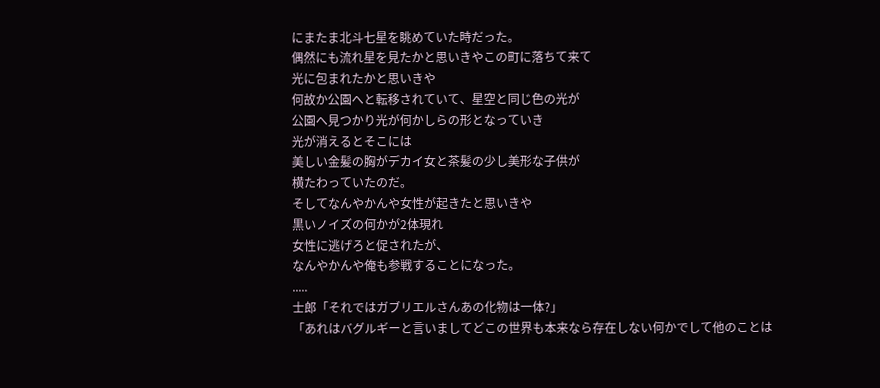にまたま北斗七星を眺めていた時だった。
偶然にも流れ星を見たかと思いきやこの町に落ちて来て
光に包まれたかと思いきや
何故か公園へと転移されていて、星空と同じ色の光が
公園へ見つかり光が何かしらの形となっていき
光が消えるとそこには
美しい金髪の胸がデカイ女と茶髪の少し美形な子供が
横たわっていたのだ。
そしてなんやかんや女性が起きたと思いきや
黒いノイズの何かが2体現れ
女性に逃げろと促されたが、
なんやかんや俺も参戦することになった。
.....
士郎「それではガブリエルさんあの化物は一体?」
「あれはバグルギーと言いましてどこの世界も本来なら存在しない何かでして他のことは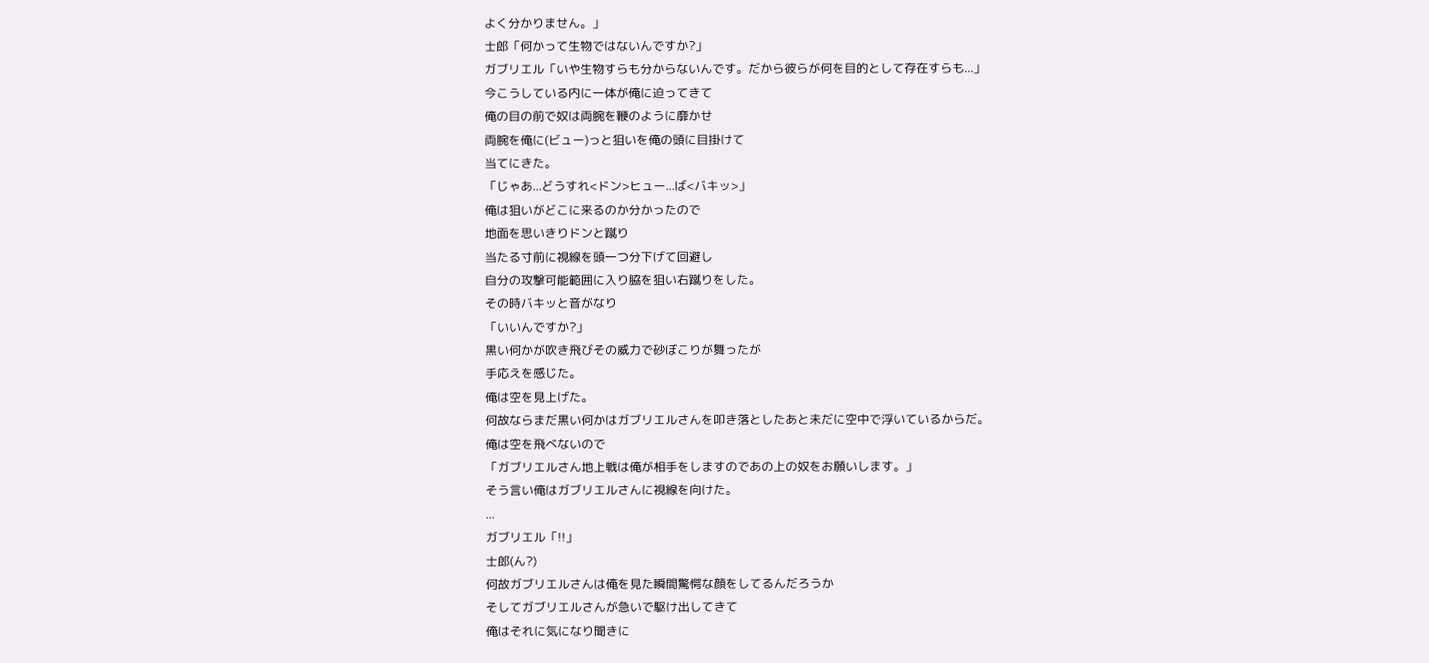よく分かりません。」
士郎「何かって生物ではないんですか?」
ガブリエル「いや生物すらも分からないんです。だから彼らが何を目的として存在すらも...」
今こうしている内に一体が俺に迫ってきて
俺の目の前で奴は両腕を鞭のように靡かせ
両腕を俺に(ビュー)っと狙いを俺の頭に目掛けて
当てにきた。
「じゃあ...どうすれ<ドン>ヒュー...ば<バキッ>」
俺は狙いがどこに来るのか分かったので
地面を思いきりドンと蹴り
当たる寸前に視線を頭一つ分下げて回避し
自分の攻撃可能範囲に入り脇を狙い右蹴りをした。
その時バキッと音がなり
「いいんですか?」
黒い何かが吹き飛びその威力で砂ぼこりが舞ったが
手応えを感じた。
俺は空を見上げた。
何故ならまだ黒い何かはガブリエルさんを叩き落としたあと未だに空中で浮いているからだ。
俺は空を飛べないので
「ガブリエルさん地上戦は俺が相手をしますのであの上の奴をお願いします。」
そう言い俺はガブリエルさんに視線を向けた。
...
ガブリエル「!!」
士郎(ん?)
何故ガブリエルさんは俺を見た瞬間驚愕な顔をしてるんだろうか
そしてガブリエルさんが急いで駆け出してきて
俺はそれに気になり聞きに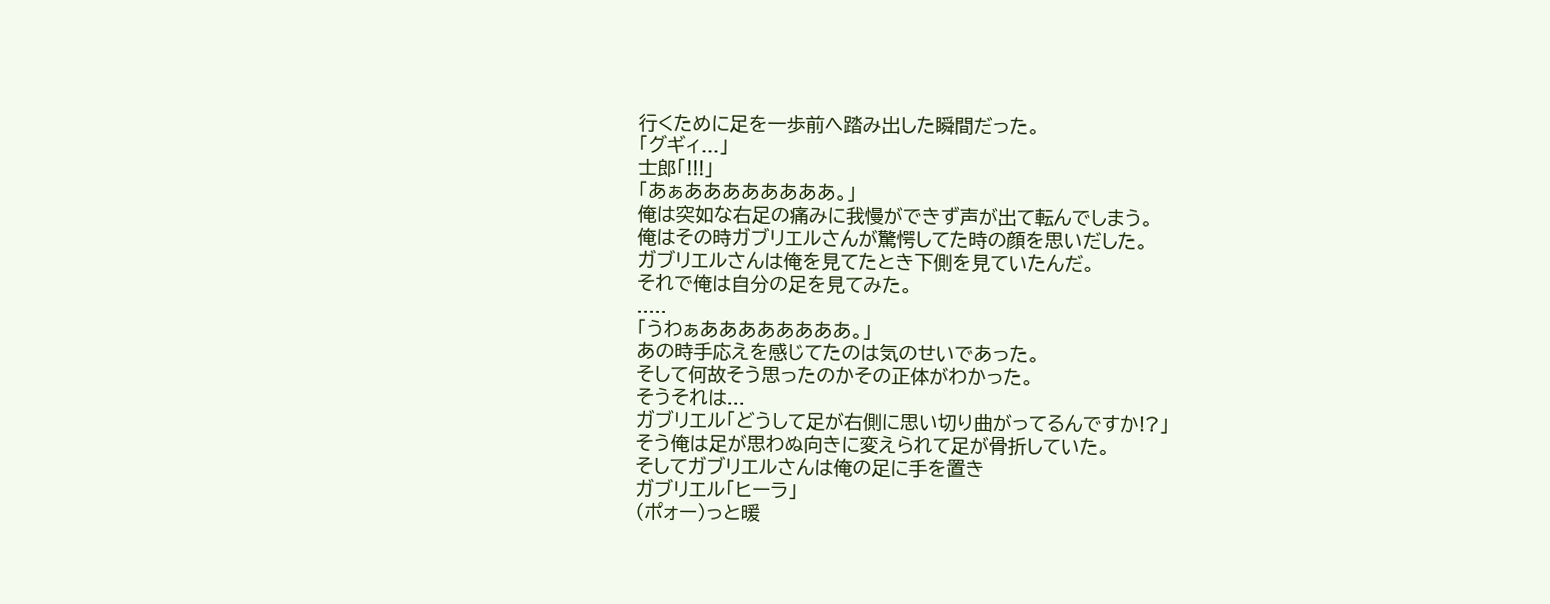行くために足を一歩前へ踏み出した瞬間だった。
「グギィ...」
士郎「!!!」
「あぁああああああああ。」
俺は突如な右足の痛みに我慢ができず声が出て転んでしまう。
俺はその時ガブリエルさんが驚愕してた時の顔を思いだした。
ガブリエルさんは俺を見てたとき下側を見ていたんだ。
それで俺は自分の足を見てみた。
.....
「うわぁああああああああ。」
あの時手応えを感じてたのは気のせいであった。
そして何故そう思ったのかその正体がわかった。
そうそれは...
ガブリエル「どうして足が右側に思い切り曲がってるんですか!?」
そう俺は足が思わぬ向きに変えられて足が骨折していた。
そしてガブリエルさんは俺の足に手を置き
ガブリエル「ヒーラ」
(ポォー)っと暖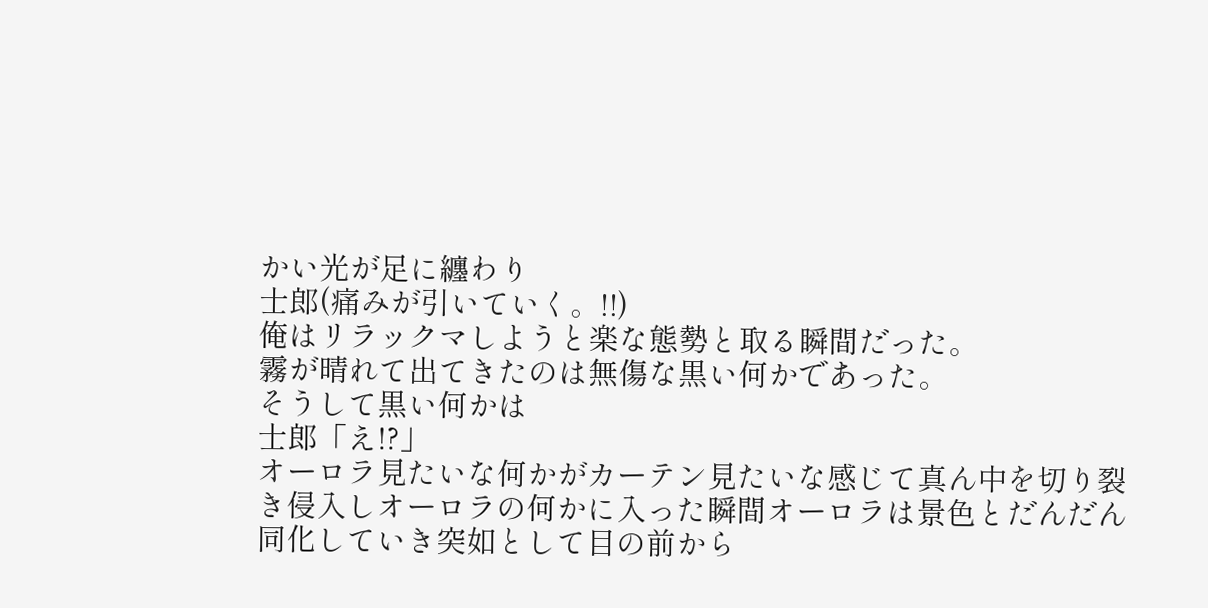かい光が足に纏わり
士郎(痛みが引いていく。!!)
俺はリラックマしようと楽な態勢と取る瞬間だった。
霧が晴れて出てきたのは無傷な黒い何かであった。
そうして黒い何かは
士郎「え!?」
オーロラ見たいな何かがカーテン見たいな感じて真ん中を切り裂き侵入しオーロラの何かに入った瞬間オーロラは景色とだんだん同化していき突如として目の前から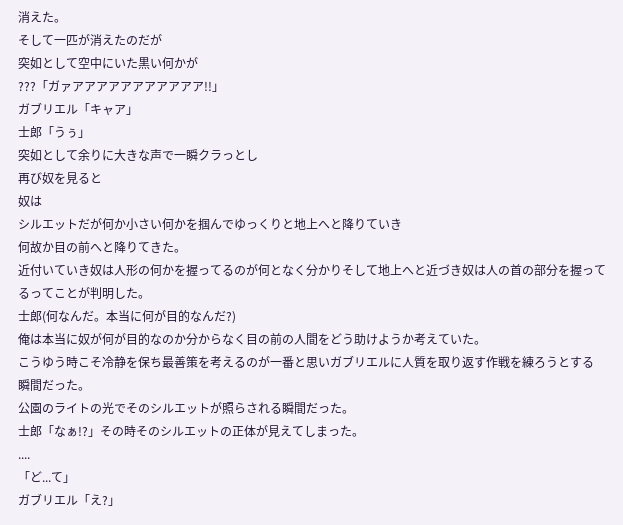消えた。
そして一匹が消えたのだが
突如として空中にいた黒い何かが
???「ガァアアアアアアアアアアア!!」
ガブリエル「キャア」
士郎「うぅ」
突如として余りに大きな声で一瞬クラっとし
再び奴を見ると
奴は
シルエットだが何か小さい何かを掴んでゆっくりと地上へと降りていき
何故か目の前へと降りてきた。
近付いていき奴は人形の何かを握ってるのが何となく分かりそして地上へと近づき奴は人の首の部分を握ってるってことが判明した。
士郎(何なんだ。本当に何が目的なんだ?)
俺は本当に奴が何が目的なのか分からなく目の前の人間をどう助けようか考えていた。
こうゆう時こそ冷静を保ち最善策を考えるのが一番と思いガブリエルに人質を取り返す作戦を練ろうとする
瞬間だった。
公園のライトの光でそのシルエットが照らされる瞬間だった。
士郎「なぁ!?」その時そのシルエットの正体が見えてしまった。
....
「ど...て」
ガブリエル「え?」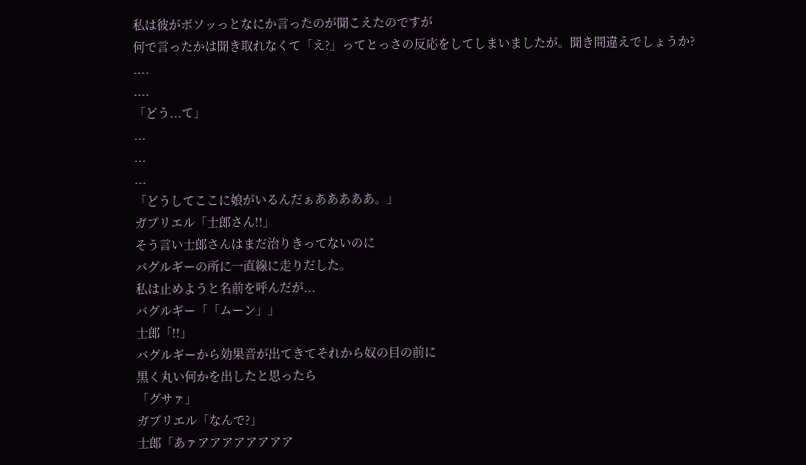私は彼がボソッっとなにか言ったのが聞こえたのですが
何で言ったかは聞き取れなくて「え?」ってとっさの反応をしてしまいましたが。聞き間違えでしょうか?
....
....
「どう...て」
...
...
...
「どうしてここに娘がいるんだぁあああああ。」
ガブリエル「士郎さん!!」
そう言い士郎さんはまだ治りきってないのに
バグルギーの所に一直線に走りだした。
私は止めようと名前を呼んだが...
バグルギー「「ムーン」」
士郎「!!」
バグルギーから効果音が出てきてそれから奴の目の前に
黒く丸い何かを出したと思ったら
「グサァ」
ガブリエル「なんで?」
士郎「あァアアアアアアアア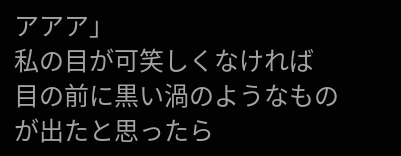アアア」
私の目が可笑しくなければ
目の前に黒い渦のようなものが出たと思ったら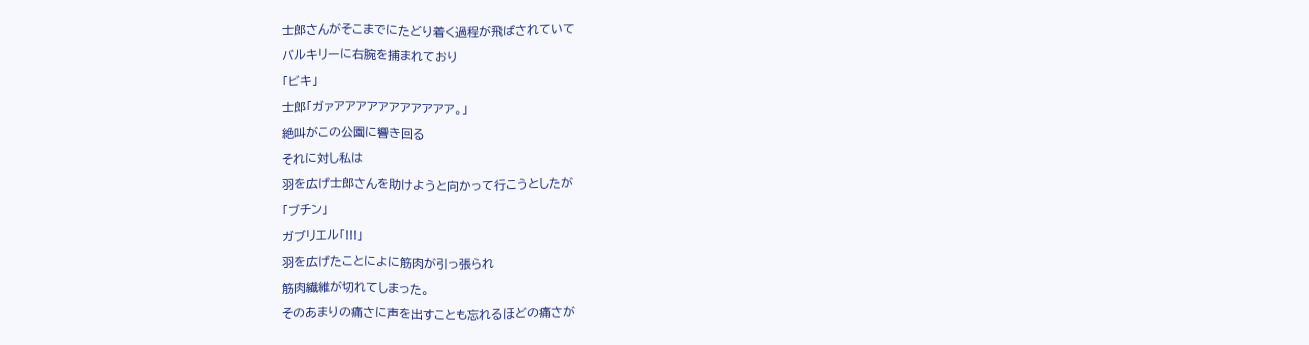士郎さんがそこまでにたどり着く過程が飛ばされていて
バルキリーに右腕を捕まれており
「ビキ」
士郎「ガァアアアアアアアアアアア。」
絶叫がこの公園に響き回る
それに対し私は
羽を広げ士郎さんを助けようと向かって行こうとしたが
「ブチン」
ガブリエル「!!!」
羽を広げたことによに筋肉が引っ張られ
筋肉繊維が切れてしまった。
そのあまりの痛さに声を出すことも忘れるほどの痛さが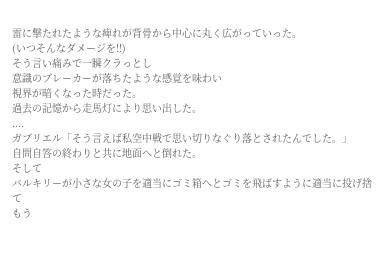雷に撃たれたような痺れが背骨から中心に丸く広がっていった。
(いつそんなダメージを!!)
そう言い痛みで一瞬クラっとし
意識のブレーカーが落ちたような感覚を味わい
視界が暗くなった時だった。
過去の記憶から走馬灯により思い出した。
....
ガブリエル「そう言えば私空中戦で思い切りなぐり落とされたんでした。」
自問自答の終わりと共に地面へと倒れた。
そして
バルキリーが小さな女の子を適当にゴミ箱へとゴミを飛ばすように適当に投げ捨て
もう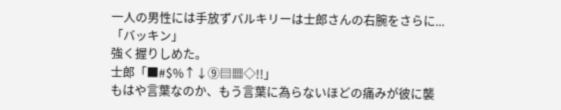一人の男性には手放ずバルキリーは士郎さんの右腕をさらに...
「バッキン」
強く握りしめた。
士郎「■#$%↑↓⑨▤▦◇!!」
もはや言葉なのか、もう言葉に為らないほどの痛みが彼に襲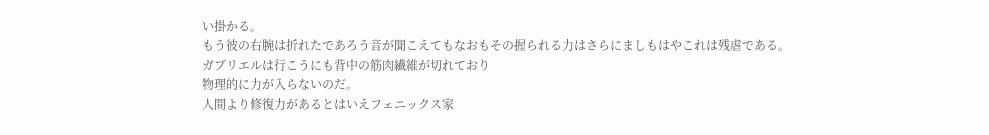い掛かる。
もう彼の右腕は折れたであろう音が聞こえてもなおもその握られる力はさらにましもはやこれは残虐である。
ガブリエルは行こうにも背中の筋肉繊維が切れており
物理的に力が入らないのだ。
人間より修復力があるとはいえフェニックス家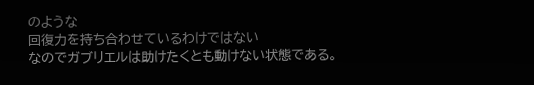のような
回復力を持ち合わせているわけではない
なのでガブリエルは助けたくとも動けない状態である。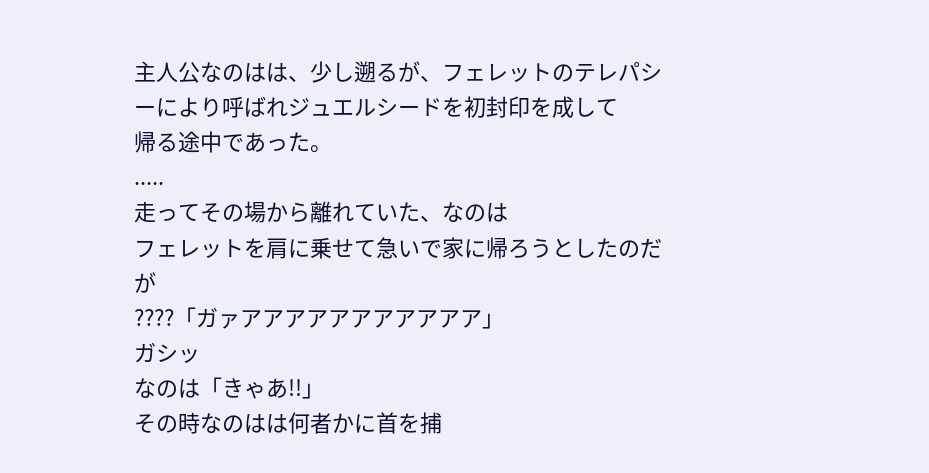主人公なのはは、少し遡るが、フェレットのテレパシーにより呼ばれジュエルシードを初封印を成して
帰る途中であった。
.....
走ってその場から離れていた、なのは
フェレットを肩に乗せて急いで家に帰ろうとしたのだが
????「ガァアアアアアアアアアアア」
ガシッ
なのは「きゃあ!!」
その時なのはは何者かに首を捕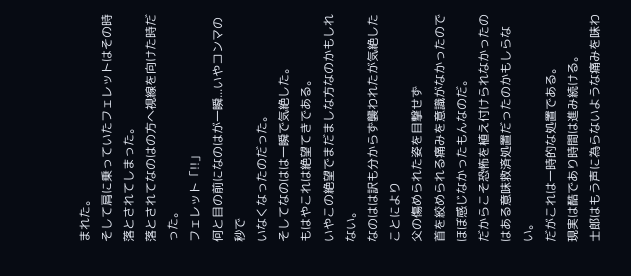まれた。
そして肩に乗っていたフェレットはその時落とされてしまった。
落とされてなのはの方へ視線を向けた時だった。
フェレット「!!」
何と目の前になのはが一瞬...いやコンマの秒で
いなくなったのだった。
そしてなのはは一瞬で気絶した。
もはやこれは絶望てきである。
いやこの絶望でまだましな方なのかもしれない。
なのはは訳も分からず襲われたが気絶したことにより
父の傷められた姿を目撃せず
首を絞められる痛みを意識がなかったのでほぼ感じなかったもんなのだ。
だからこそ恐怖を植え付けられなかったのはある意味救済処置だったのかもしらない。
だがこれは一時的な処置である。
現実は酷であり時間は進み続ける。
士郎はもう声に為らないような痛みを味わ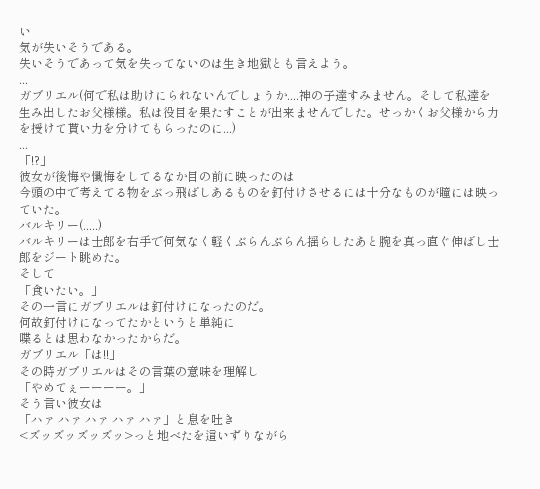い
気が失いそうである。
失いそうであって気を失ってないのは生き地獄とも言えよう。
...
ガブリエル(何で私は助けにられないんでしょうか....神の子達すみません。そして私達を生み出したお父様様。私は役目を果たすことが出来ませんでした。せっかくお父様から力を授けて貰い力を分けてもらったのに...)
...
「!?」
彼女が後悔や懺悔をしてるなか目の前に映ったのは
今頭の中で考えてる物をぶっ飛ばしあるものを釘付けさせるには十分なものが瞳には映っていた。
バルキリー(.....)
バルキリーは士郎を右手で何気なく軽くぶらんぶらん揺らしたあと腕を真っ直ぐ伸ばし士郎をジート眺めた。
そして
「食いたい。」
その一言にガブリエルは釘付けになったのだ。
何故釘付けになってたかというと単純に
喋るとは思わなかったからだ。
ガブリエル「は!!」
その時ガブリエルはその言葉の意味を理解し
「やめてぇーーーー。」
そう言い彼女は
「ハァ ハァ ハァ ハァ ハァ」と息を吐き
<ズッズッズッズッ>っと地べたを這いずりながら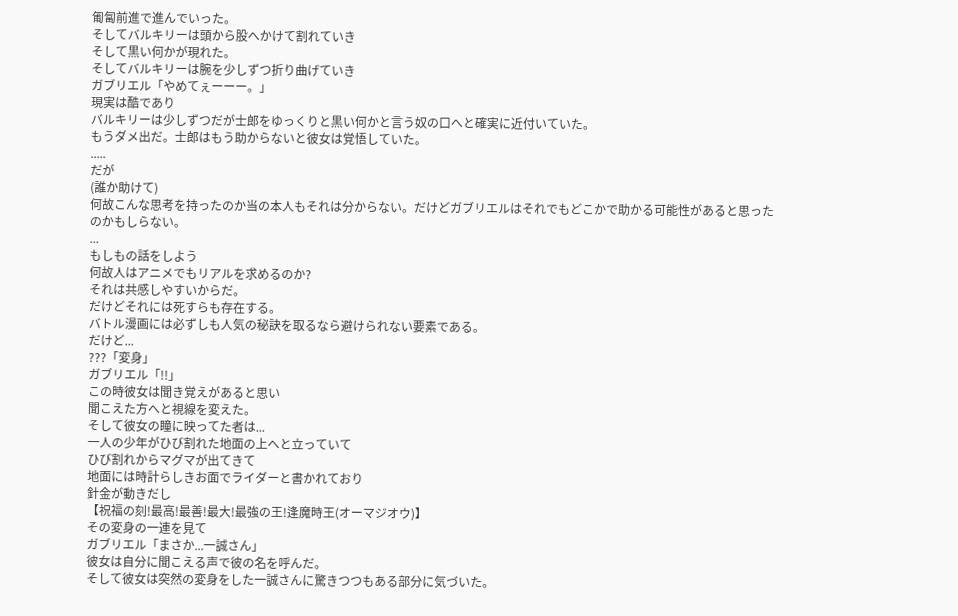匍匐前進で進んでいった。
そしてバルキリーは頭から股へかけて割れていき
そして黒い何かが現れた。
そしてバルキリーは腕を少しずつ折り曲げていき
ガブリエル「やめてぇーーー。」
現実は酷であり
バルキリーは少しずつだが士郎をゆっくりと黒い何かと言う奴の口へと確実に近付いていた。
もうダメ出だ。士郎はもう助からないと彼女は覚悟していた。
.....
だが
(誰か助けて)
何故こんな思考を持ったのか当の本人もそれは分からない。だけどガブリエルはそれでもどこかで助かる可能性があると思ったのかもしらない。
...
もしもの話をしよう
何故人はアニメでもリアルを求めるのか?
それは共感しやすいからだ。
だけどそれには死すらも存在する。
バトル漫画には必ずしも人気の秘訣を取るなら避けられない要素である。
だけど...
???「変身」
ガブリエル「!!」
この時彼女は聞き覚えがあると思い
聞こえた方へと視線を変えた。
そして彼女の瞳に映ってた者は...
一人の少年がひび割れた地面の上へと立っていて
ひび割れからマグマが出てきて
地面には時計らしきお面でライダーと書かれており
針金が動きだし
【祝福の刻!最高!最善!最大!最強の王!逢魔時王(オーマジオウ)】
その変身の一連を見て
ガブリエル「まさか...一誠さん」
彼女は自分に聞こえる声で彼の名を呼んだ。
そして彼女は突然の変身をした一誠さんに驚きつつもある部分に気づいた。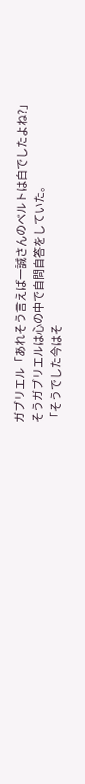ガブリエル「あれそう言えば一誠さんのベルトは白でしたよね?」
そうガブリエルは心の中で自問自答をしていた。
「そうでした今はそ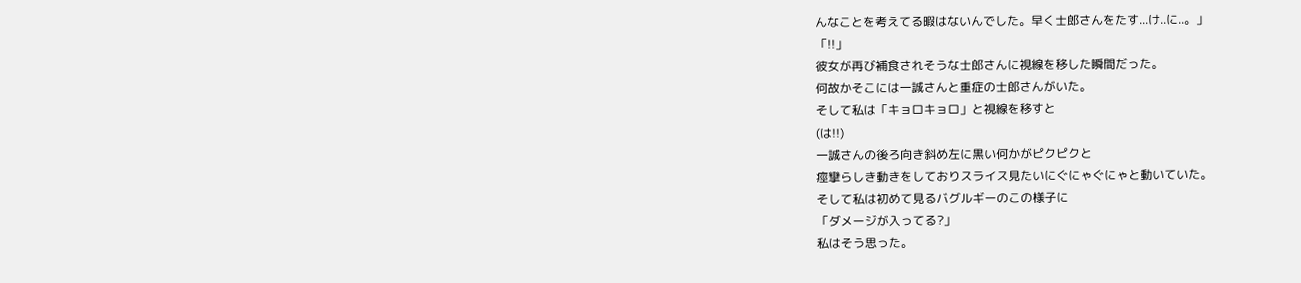んなことを考えてる暇はないんでした。早く士郎さんをたす...け..に..。」
「!!」
彼女が再び補食されそうな士郎さんに視線を移した瞬間だった。
何故かそこには一誠さんと重症の士郎さんがいた。
そして私は「キョロキョロ」と視線を移すと
(は!!)
一誠さんの後ろ向き斜め左に黒い何かがピクピクと
痙攣らしき動きをしておりスライス見たいにぐにゃぐにゃと動いていた。
そして私は初めて見るバグルギーのこの様子に
「ダメージが入ってる?」
私はそう思った。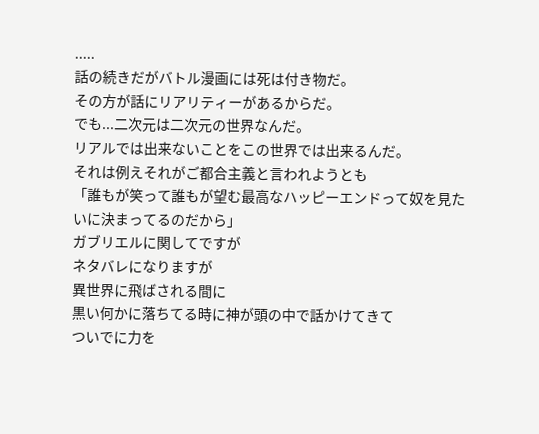.....
話の続きだがバトル漫画には死は付き物だ。
その方が話にリアリティーがあるからだ。
でも...二次元は二次元の世界なんだ。
リアルでは出来ないことをこの世界では出来るんだ。
それは例えそれがご都合主義と言われようとも
「誰もが笑って誰もが望む最高なハッピーエンドって奴を見たいに決まってるのだから」
ガブリエルに関してですが
ネタバレになりますが
異世界に飛ばされる間に
黒い何かに落ちてる時に神が頭の中で話かけてきて
ついでに力を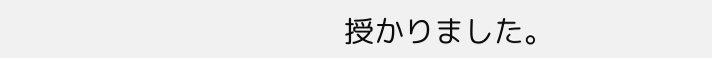授かりました。